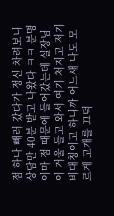점 하나 빼러 갔다가 정신 차려보니 상담만 40분 받고 나왔다 ㅋㅋ 분명 이마 점 때문에 들어갔는데 실장님이 거울 들고 와서 여기 처지고 저기 비대칭이고 하니까 어느새 나도 모르게 고개를 끄덕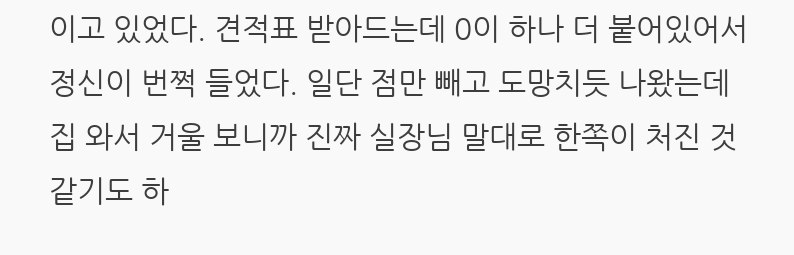이고 있었다. 견적표 받아드는데 0이 하나 더 붙어있어서 정신이 번쩍 들었다. 일단 점만 빼고 도망치듯 나왔는데 집 와서 거울 보니까 진짜 실장님 말대로 한쪽이 처진 것 같기도 하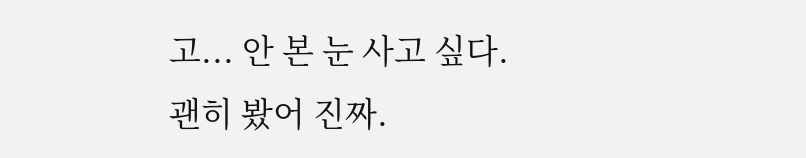고... 안 본 눈 사고 싶다. 괜히 봤어 진짜.